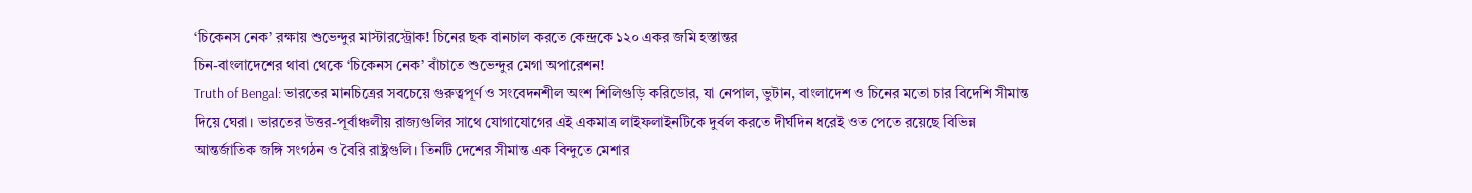‘চিকেনস নেক’ রক্ষায় শুভেন্দুর মাস্টারস্ট্রোক! চিনের ছক বানচাল করতে কেন্দ্রকে ১২০ একর জমি হস্তান্তর
চিন-বাংলাদেশের থাবা থেকে ‘চিকেনস নেক’ বাঁচাতে শুভেন্দুর মেগা অপারেশন!
Truth of Bengal: ভারতের মানচিত্রের সবচেয়ে গুরুত্বপূর্ণ ও সংবেদনশীল অংশ শিলিগুড়ি করিডোর, যা নেপাল, ভুটান, বাংলাদেশ ও চিনের মতো চার বিদেশি সীমান্ত দিয়ে ঘেরা। ভারতের উত্তর-পূর্বাঞ্চলীয় রাজ্যগুলির সাথে যোগাযোগের এই একমাত্র লাইফলাইনটিকে দুর্বল করতে দীর্ঘদিন ধরেই ওত পেতে রয়েছে বিভিন্ন আন্তর্জাতিক জঙ্গি সংগঠন ও বৈরি রাষ্ট্রগুলি। তিনটি দেশের সীমান্ত এক বিন্দুতে মেশার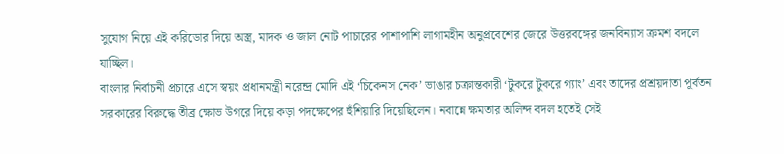সুযোগ নিয়ে এই করিডোর দিয়ে অস্ত্র, মাদক ও জাল নোট পাচারের পাশাপাশি লাগামহীন অনুপ্রবেশের জেরে উত্তরবঙ্গের জনবিন্যাস ক্রমশ বদলে যাচ্ছিল।
বাংলার নির্বাচনী প্রচারে এসে স্বয়ং প্রধানমন্ত্রী নরেন্দ্র মোদি এই ‘চিকেনস নেক’ ভাঙার চক্রান্তকারী ‘টুকরে টুকরে গ্যাং’ এবং তাদের প্রশ্রয়দাতা পূর্বতন সরকারের বিরুদ্ধে তীব্র ক্ষোভ উগরে দিয়ে কড়া পদক্ষেপের হুঁশিয়ারি দিয়েছিলেন। নবান্নে ক্ষমতার অলিন্দ বদল হতেই সেই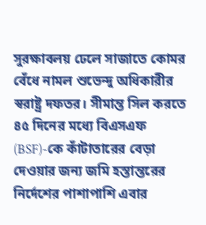সুরক্ষাবলয় ঢেলে সাজাতে কোমর বেঁধে নামল শুভেন্দু অধিকারীর স্বরাষ্ট্র দফতর। সীমান্ত সিল করতে ৪৫ দিনের মধ্যে বিএসএফ (BSF)-কে কাঁটাতারের বেড়া দেওয়ার জন্য জমি হস্তান্তরের নির্দেশের পাশাপাশি এবার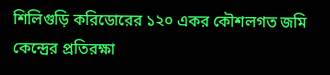শিলিগুড়ি করিডোরের ১২০ একর কৌশলগত জমি কেন্দ্রের প্রতিরক্ষা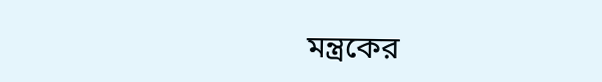মন্ত্রকের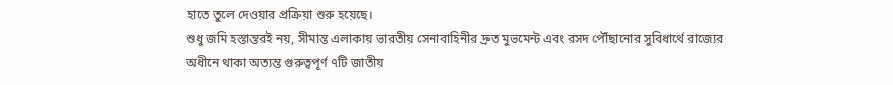হাতে তুলে দেওয়ার প্রক্রিয়া শুরু হয়েছে।
শুধু জমি হস্তান্তরই নয়, সীমান্ত এলাকায় ভারতীয় সেনাবাহিনীর দ্রুত মুভমেন্ট এবং রসদ পৌঁছানোর সুবিধার্থে রাজ্যের অধীনে থাকা অত্যন্ত গুরুত্বপূর্ণ ৭টি জাতীয়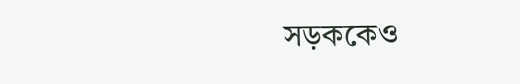সড়ককেও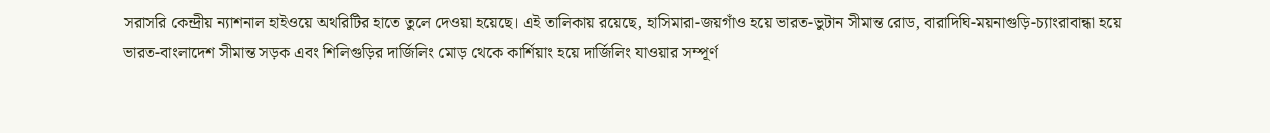সরাসরি কেন্দ্রীয় ন্যাশনাল হাইওয়ে অথরিটির হাতে তুলে দেওয়া হয়েছে। এই তালিকায় রয়েছে, হাসিমারা-জয়গাঁও হয়ে ভারত-ভুটান সীমান্ত রোড, বারাদিঘি-ময়নাগুড়ি-চ্যাংরাবান্ধা হয়ে ভারত-বাংলাদেশ সীমান্ত সড়ক এবং শিলিগুড়ির দার্জিলিং মোড় থেকে কার্শিয়াং হয়ে দার্জিলিং যাওয়ার সম্পূর্ণ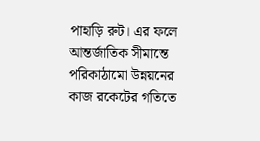পাহাড়ি রুট। এর ফলে আন্তর্জাতিক সীমান্তে পরিকাঠামো উন্নয়নের কাজ রকেটের গতিতে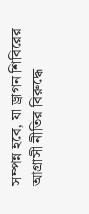সম্পন্ন হবে, যা ড্রাগন শিবিরের আগ্রাসী নীতির বিরুদ্ধে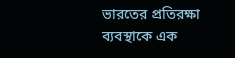ভারতের প্রতিরক্ষা ব্যবস্থাকে এক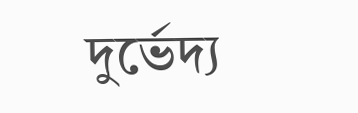দুর্ভেদ্য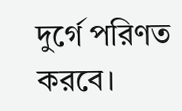দুর্গে পরিণত করবে।